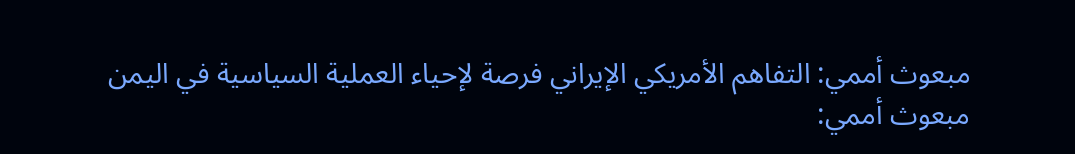مبعوث أممي: التفاهم الأمريكي الإيراني فرصة لإحياء العملية السياسية في اليمن
مبعوث أممي: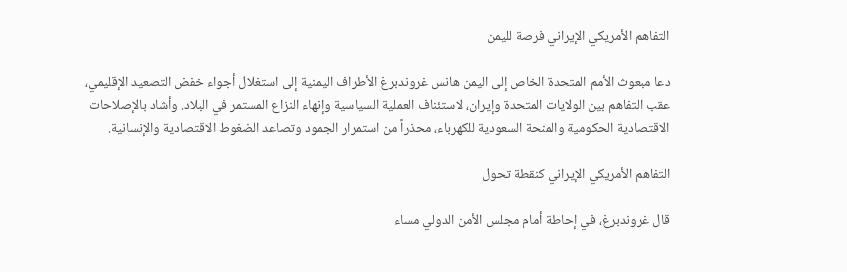التفاهم الأمريكي الإيراني فرصة لليمن

دعا مبعوث الأمم المتحدة الخاص إلى اليمن هانس غروندبرغ الأطراف اليمنية إلى استغلال أجواء خفض التصعيد الإقليمي، عقب التفاهم بين الولايات المتحدة وإيران، لاستئناف العملية السياسية وإنهاء النزاع المستمر في البلاد. وأشاد بالإصلاحات الاقتصادية الحكومية والمنحة السعودية للكهرباء، محذراً من استمرار الجمود وتصاعد الضغوط الاقتصادية والإنسانية.

التفاهم الأمريكي الإيراني كنقطة تحول

قال غروندبرغ، في إحاطة أمام مجلس الأمن الدولي مساء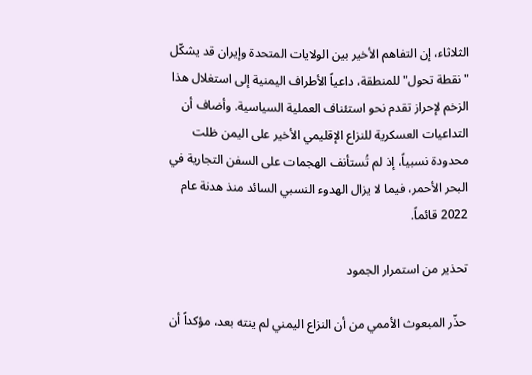الثلاثاء، إن التفاهم الأخير بين الولايات المتحدة وإيران قد يشكّل "نقطة تحول" للمنطقة، داعياً الأطراف اليمنية إلى استغلال هذا الزخم لإحراز تقدم نحو استئناف العملية السياسية. وأضاف أن التداعيات العسكرية للنزاع الإقليمي الأخير على اليمن ظلت محدودة نسبياً، إذ لم تُستأنف الهجمات على السفن التجارية في البحر الأحمر، فيما لا يزال الهدوء النسبي السائد منذ هدنة عام 2022 قائماً.

تحذير من استمرار الجمود

حذّر المبعوث الأممي من أن النزاع اليمني لم ينته بعد، مؤكداً أن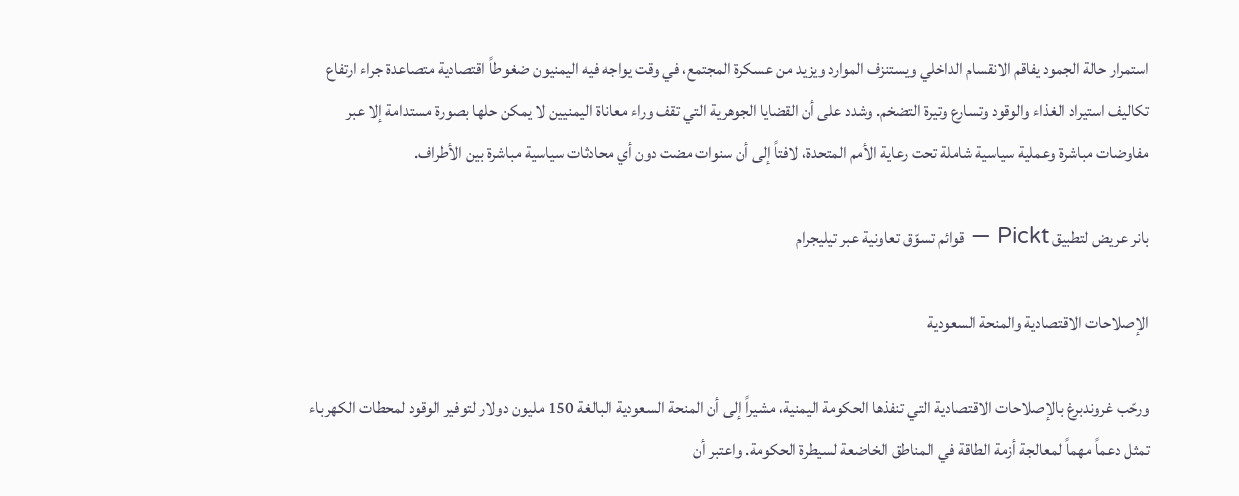استمرار حالة الجمود يفاقم الانقسام الداخلي ويستنزف الموارد ويزيد من عسكرة المجتمع، في وقت يواجه فيه اليمنيون ضغوطاً اقتصادية متصاعدة جراء ارتفاع تكاليف استيراد الغذاء والوقود وتسارع وتيرة التضخم. وشدد على أن القضايا الجوهرية التي تقف وراء معاناة اليمنيين لا يمكن حلها بصورة مستدامة إلا عبر مفاوضات مباشرة وعملية سياسية شاملة تحت رعاية الأمم المتحدة، لافتاً إلى أن سنوات مضت دون أي محادثات سياسية مباشرة بين الأطراف.

بانر عريض لتطبيق Pickt — قوائم تسوّق تعاونية عبر تيليجرام

الإصلاحات الاقتصادية والمنحة السعودية

ورحّب غروندبرغ بالإصلاحات الاقتصادية التي تنفذها الحكومة اليمنية، مشيراً إلى أن المنحة السعودية البالغة 150 مليون دولار لتوفير الوقود لمحطات الكهرباء تمثل دعماً مهماً لمعالجة أزمة الطاقة في المناطق الخاضعة لسيطرة الحكومة. واعتبر أن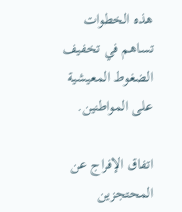هذه الخطوات تساهم في تخفيف الضغوط المعيشية على المواطنين.

اتفاق الإفراج عن المحتجزين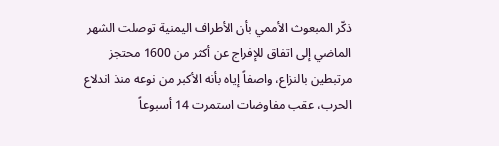ذكّر المبعوث الأممي بأن الأطراف اليمنية توصلت الشهر الماضي إلى اتفاق للإفراج عن أكثر من 1600 محتجز مرتبطين بالنزاع، واصفاً إياه بأنه الأكبر من نوعه منذ اندلاع الحرب، عقب مفاوضات استمرت 14 أسبوعاً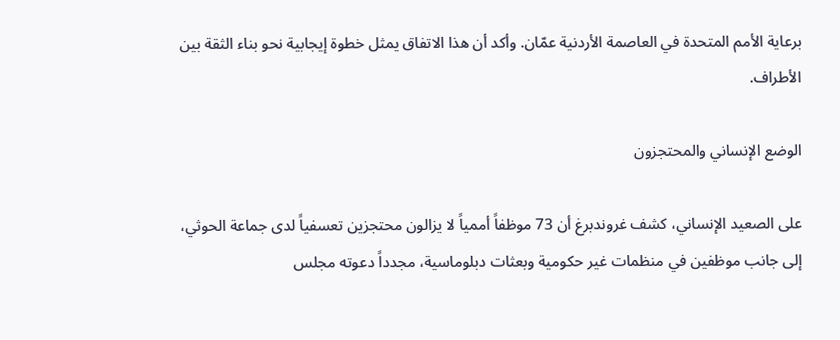برعاية الأمم المتحدة في العاصمة الأردنية عمّان. وأكد أن هذا الاتفاق يمثل خطوة إيجابية نحو بناء الثقة بين الأطراف.

الوضع الإنساني والمحتجزون

على الصعيد الإنساني، كشف غروندبرغ أن 73 موظفاً أممياً لا يزالون محتجزين تعسفياً لدى جماعة الحوثي، إلى جانب موظفين في منظمات غير حكومية وبعثات دبلوماسية، مجدداً دعوته مجلس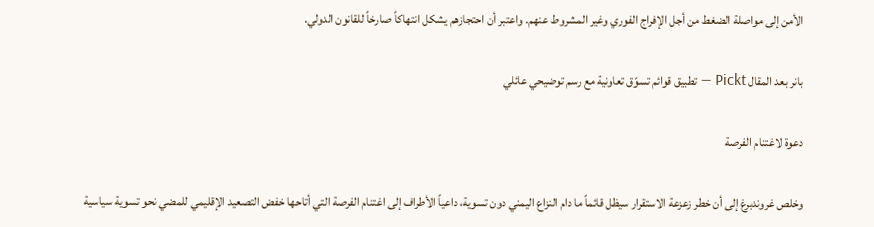الأمن إلى مواصلة الضغط من أجل الإفراج الفوري وغير المشروط عنهم. واعتبر أن احتجازهم يشكل انتهاكاً صارخاً للقانون الدولي.

بانر بعد المقال Pickt — تطبيق قوائم تسوّق تعاونية مع رسم توضيحي عائلي

دعوة لاغتنام الفرصة

وخلص غروندبرغ إلى أن خطر زعزعة الاستقرار سيظل قائماً ما دام النزاع اليمني دون تسوية، داعياً الأطراف إلى اغتنام الفرصة التي أتاحها خفض التصعيد الإقليمي للمضي نحو تسوية سياسية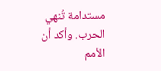مستدامة تُنهي الحرب. وأكد أن الأمم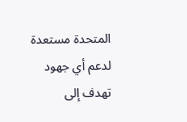المتحدة مستعدة لدعم أي جهود تهدف إلى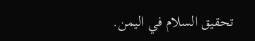تحقيق السلام في اليمن.